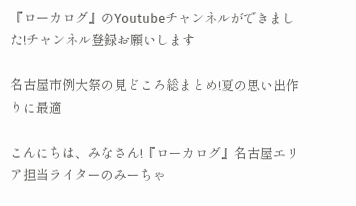『ローカログ』のYoutubeチャンネルができました!チャンネル登録お願いします

名古屋市例大祭の見どころ総まとめ!夏の思い出作りに最適

こんにちは、みなさん!『ローカログ』名古屋エリア担当ライターのみーちゃ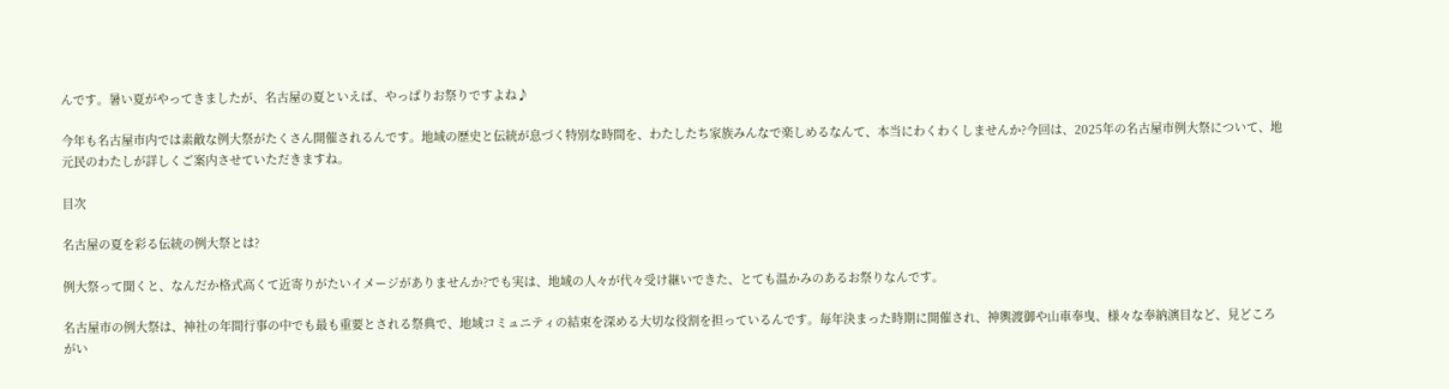んです。暑い夏がやってきましたが、名古屋の夏といえば、やっぱりお祭りですよね♪

今年も名古屋市内では素敵な例大祭がたくさん開催されるんです。地域の歴史と伝統が息づく特別な時間を、わたしたち家族みんなで楽しめるなんて、本当にわくわくしませんか?今回は、2025年の名古屋市例大祭について、地元民のわたしが詳しくご案内させていただきますね。

目次

名古屋の夏を彩る伝統の例大祭とは?

例大祭って聞くと、なんだか格式高くて近寄りがたいイメージがありませんか?でも実は、地域の人々が代々受け継いできた、とても温かみのあるお祭りなんです。

名古屋市の例大祭は、神社の年間行事の中でも最も重要とされる祭典で、地域コミュニティの結束を深める大切な役割を担っているんです。毎年決まった時期に開催され、神輿渡御や山車奉曳、様々な奉納演目など、見どころがい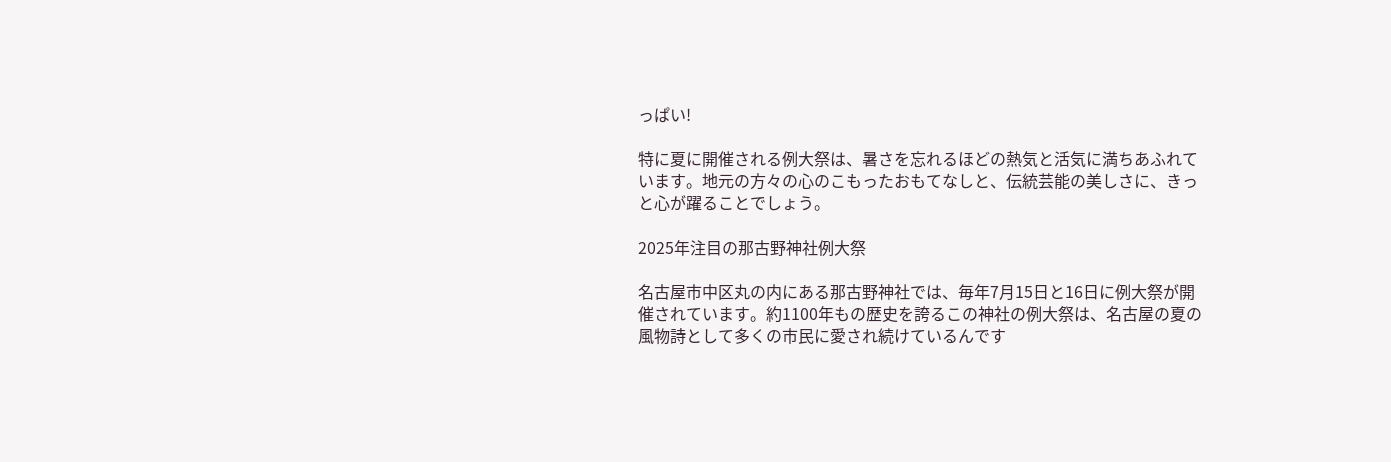っぱい!

特に夏に開催される例大祭は、暑さを忘れるほどの熱気と活気に満ちあふれています。地元の方々の心のこもったおもてなしと、伝統芸能の美しさに、きっと心が躍ることでしょう。

2025年注目の那古野神社例大祭

名古屋市中区丸の内にある那古野神社では、毎年7月15日と16日に例大祭が開催されています。約1100年もの歴史を誇るこの神社の例大祭は、名古屋の夏の風物詩として多くの市民に愛され続けているんです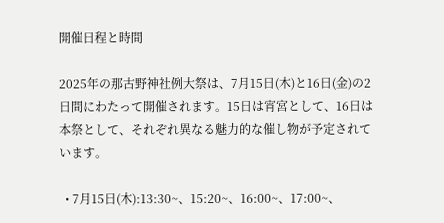開催日程と時間

2025年の那古野神社例大祭は、7月15日(木)と16日(金)の2日間にわたって開催されます。15日は宵宮として、16日は本祭として、それぞれ異なる魅力的な催し物が予定されています。

  • 7月15日(木):13:30~、15:20~、16:00~、17:00~、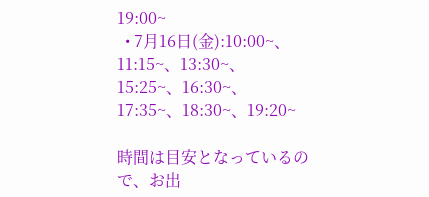19:00~
  • 7月16日(金):10:00~、11:15~、13:30~、15:25~、16:30~、17:35~、18:30~、19:20~

時間は目安となっているので、お出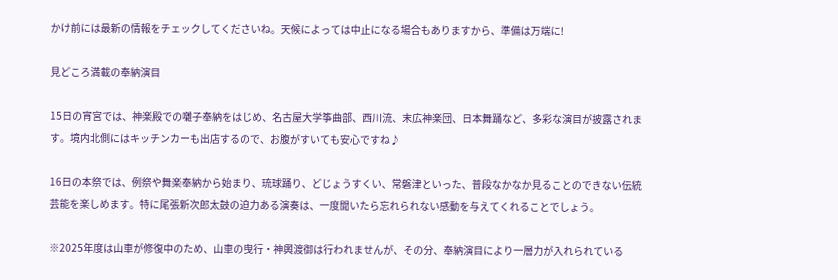かけ前には最新の情報をチェックしてくださいね。天候によっては中止になる場合もありますから、準備は万端に!

見どころ満載の奉納演目

15日の宵宮では、神楽殿での囃子奉納をはじめ、名古屋大学筝曲部、西川流、末広神楽団、日本舞踊など、多彩な演目が披露されます。境内北側にはキッチンカーも出店するので、お腹がすいても安心ですね♪

16日の本祭では、例祭や舞楽奉納から始まり、琉球踊り、どじょうすくい、常磐津といった、普段なかなか見ることのできない伝統芸能を楽しめます。特に尾張新次郎太鼓の迫力ある演奏は、一度聞いたら忘れられない感動を与えてくれることでしょう。

※2025年度は山車が修復中のため、山車の曳行・神輿渡御は行われませんが、その分、奉納演目により一層力が入れられている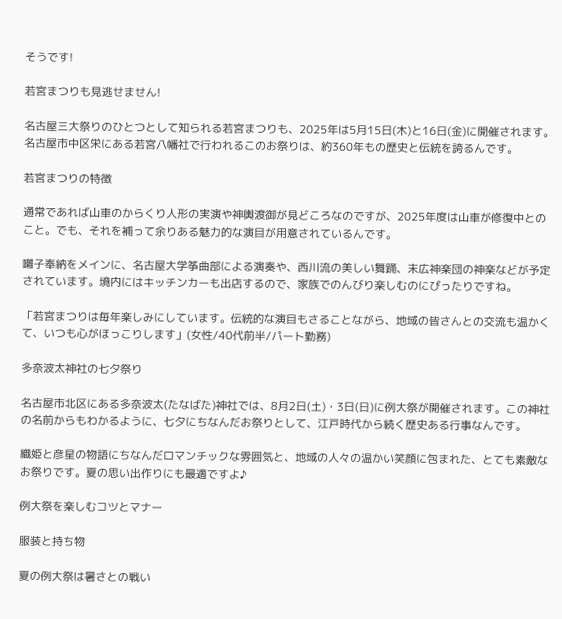そうです!

若宮まつりも見逃せません!

名古屋三大祭りのひとつとして知られる若宮まつりも、2025年は5月15日(木)と16日(金)に開催されます。名古屋市中区栄にある若宮八幡社で行われるこのお祭りは、約360年もの歴史と伝統を誇るんです。

若宮まつりの特徴

通常であれば山車のからくり人形の実演や神輿渡御が見どころなのですが、2025年度は山車が修復中とのこと。でも、それを補って余りある魅力的な演目が用意されているんです。

囃子奉納をメインに、名古屋大学筝曲部による演奏や、西川流の美しい舞踊、末広神楽団の神楽などが予定されています。境内にはキッチンカーも出店するので、家族でのんびり楽しむのにぴったりですね。

「若宮まつりは毎年楽しみにしています。伝統的な演目もさることながら、地域の皆さんとの交流も温かくて、いつも心がほっこりします」(女性/40代前半/パート勤務)

多奈波太神社の七夕祭り

名古屋市北区にある多奈波太(たなばた)神社では、8月2日(土)・3日(日)に例大祭が開催されます。この神社の名前からもわかるように、七夕にちなんだお祭りとして、江戸時代から続く歴史ある行事なんです。

織姫と彦星の物語にちなんだロマンチックな雰囲気と、地域の人々の温かい笑顔に包まれた、とても素敵なお祭りです。夏の思い出作りにも最適ですよ♪

例大祭を楽しむコツとマナー

服装と持ち物

夏の例大祭は暑さとの戦い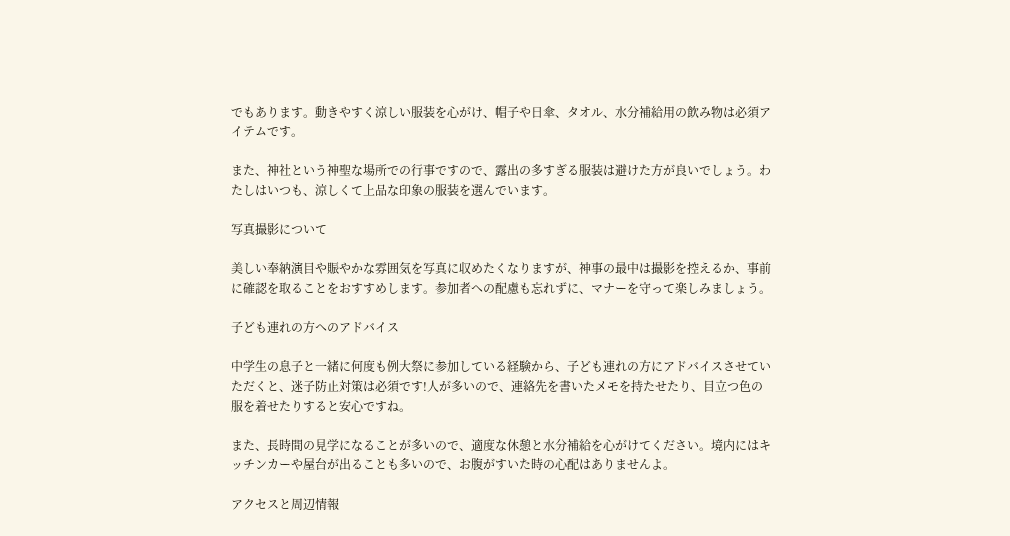でもあります。動きやすく涼しい服装を心がけ、帽子や日傘、タオル、水分補給用の飲み物は必須アイテムです。

また、神社という神聖な場所での行事ですので、露出の多すぎる服装は避けた方が良いでしょう。わたしはいつも、涼しくて上品な印象の服装を選んでいます。

写真撮影について

美しい奉納演目や賑やかな雰囲気を写真に収めたくなりますが、神事の最中は撮影を控えるか、事前に確認を取ることをおすすめします。参加者への配慮も忘れずに、マナーを守って楽しみましょう。

子ども連れの方へのアドバイス

中学生の息子と一緒に何度も例大祭に参加している経験から、子ども連れの方にアドバイスさせていただくと、迷子防止対策は必須です!人が多いので、連絡先を書いたメモを持たせたり、目立つ色の服を着せたりすると安心ですね。

また、長時間の見学になることが多いので、適度な休憩と水分補給を心がけてください。境内にはキッチンカーや屋台が出ることも多いので、お腹がすいた時の心配はありませんよ。

アクセスと周辺情報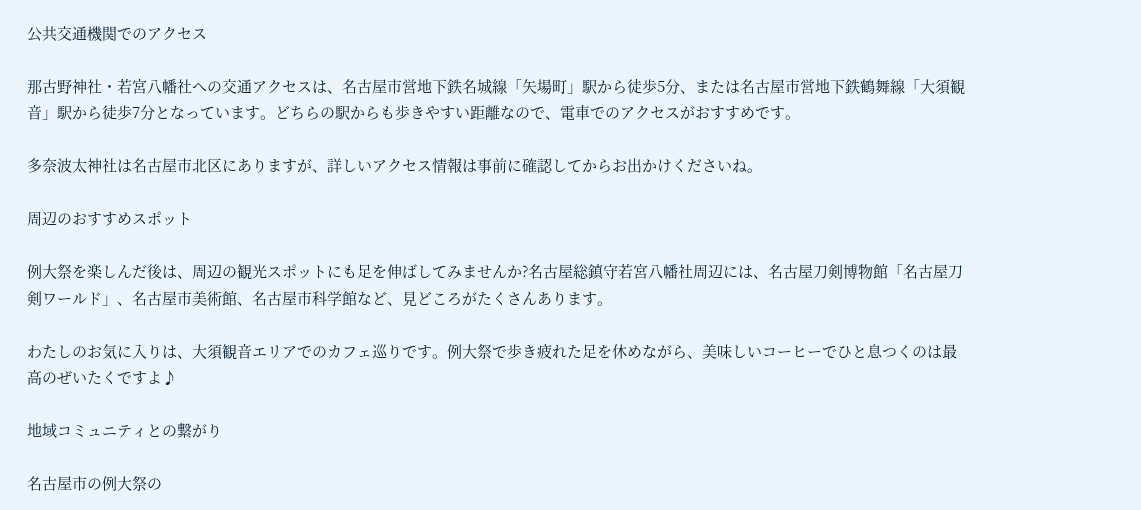公共交通機関でのアクセス

那古野神社・若宮八幡社への交通アクセスは、名古屋市営地下鉄名城線「矢場町」駅から徒歩5分、または名古屋市営地下鉄鶴舞線「大須観音」駅から徒歩7分となっています。どちらの駅からも歩きやすい距離なので、電車でのアクセスがおすすめです。

多奈波太神社は名古屋市北区にありますが、詳しいアクセス情報は事前に確認してからお出かけくださいね。

周辺のおすすめスポット

例大祭を楽しんだ後は、周辺の観光スポットにも足を伸ばしてみませんか?名古屋総鎮守若宮八幡社周辺には、名古屋刀剣博物館「名古屋刀剣ワールド」、名古屋市美術館、名古屋市科学館など、見どころがたくさんあります。

わたしのお気に入りは、大須観音エリアでのカフェ巡りです。例大祭で歩き疲れた足を休めながら、美味しいコーヒーでひと息つくのは最高のぜいたくですよ♪

地域コミュニティとの繋がり

名古屋市の例大祭の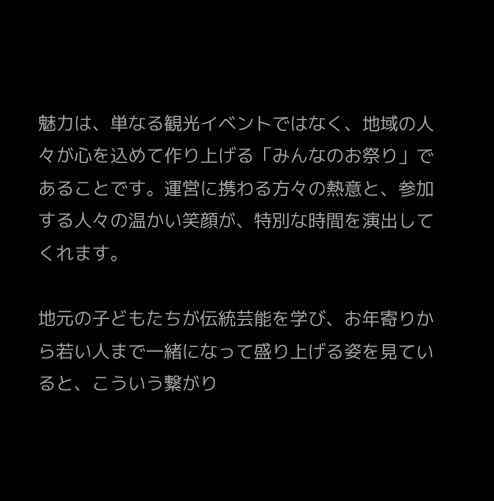魅力は、単なる観光イベントではなく、地域の人々が心を込めて作り上げる「みんなのお祭り」であることです。運営に携わる方々の熱意と、参加する人々の温かい笑顔が、特別な時間を演出してくれます。

地元の子どもたちが伝統芸能を学び、お年寄りから若い人まで一緒になって盛り上げる姿を見ていると、こういう繋がり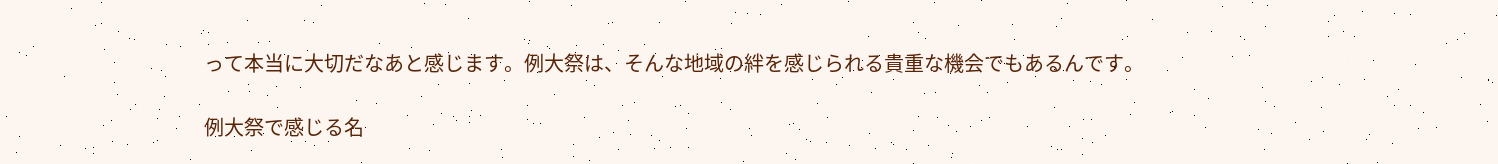って本当に大切だなあと感じます。例大祭は、そんな地域の絆を感じられる貴重な機会でもあるんです。

例大祭で感じる名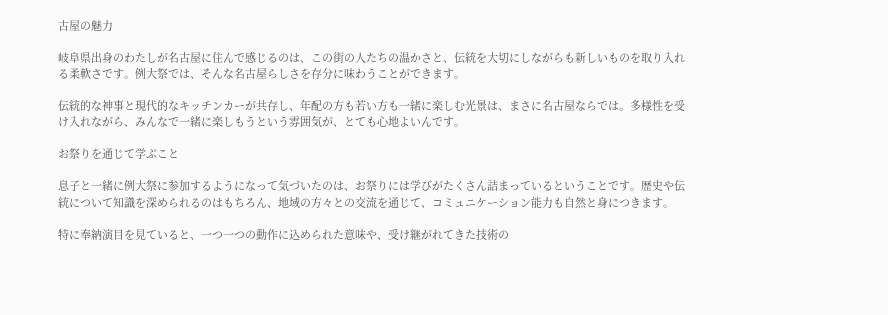古屋の魅力

岐阜県出身のわたしが名古屋に住んで感じるのは、この街の人たちの温かさと、伝統を大切にしながらも新しいものを取り入れる柔軟さです。例大祭では、そんな名古屋らしさを存分に味わうことができます。

伝統的な神事と現代的なキッチンカーが共存し、年配の方も若い方も一緒に楽しむ光景は、まさに名古屋ならでは。多様性を受け入れながら、みんなで一緒に楽しもうという雰囲気が、とても心地よいんです。

お祭りを通じて学ぶこと

息子と一緒に例大祭に参加するようになって気づいたのは、お祭りには学びがたくさん詰まっているということです。歴史や伝統について知識を深められるのはもちろん、地域の方々との交流を通じて、コミュニケーション能力も自然と身につきます。

特に奉納演目を見ていると、一つ一つの動作に込められた意味や、受け継がれてきた技術の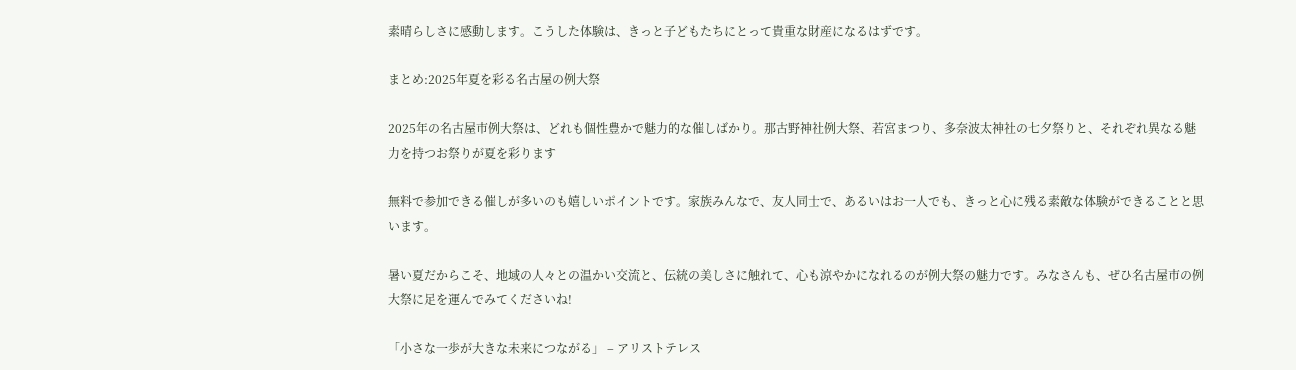素晴らしさに感動します。こうした体験は、きっと子どもたちにとって貴重な財産になるはずです。

まとめ:2025年夏を彩る名古屋の例大祭

2025年の名古屋市例大祭は、どれも個性豊かで魅力的な催しばかり。那古野神社例大祭、若宮まつり、多奈波太神社の七夕祭りと、それぞれ異なる魅力を持つお祭りが夏を彩ります

無料で参加できる催しが多いのも嬉しいポイントです。家族みんなで、友人同士で、あるいはお一人でも、きっと心に残る素敵な体験ができることと思います。

暑い夏だからこそ、地域の人々との温かい交流と、伝統の美しさに触れて、心も涼やかになれるのが例大祭の魅力です。みなさんも、ぜひ名古屋市の例大祭に足を運んでみてくださいね!

「小さな一歩が大きな未来につながる」 – アリストテレス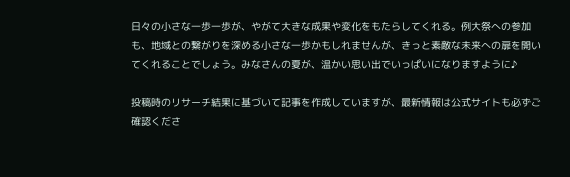日々の小さな一歩一歩が、やがて大きな成果や変化をもたらしてくれる。例大祭への参加も、地域との繋がりを深める小さな一歩かもしれませんが、きっと素敵な未来への扉を開いてくれることでしょう。みなさんの夏が、温かい思い出でいっぱいになりますように♪

投稿時のリサーチ結果に基づいて記事を作成していますが、最新情報は公式サイトも必ずご確認くださ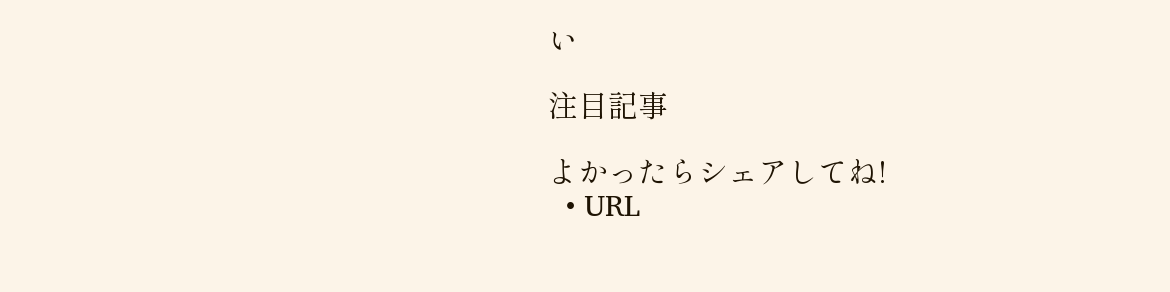い

注目記事

よかったらシェアしてね!
  • URL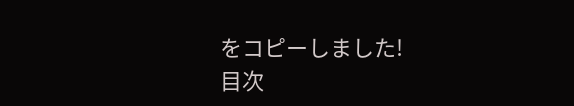をコピーしました!
目次